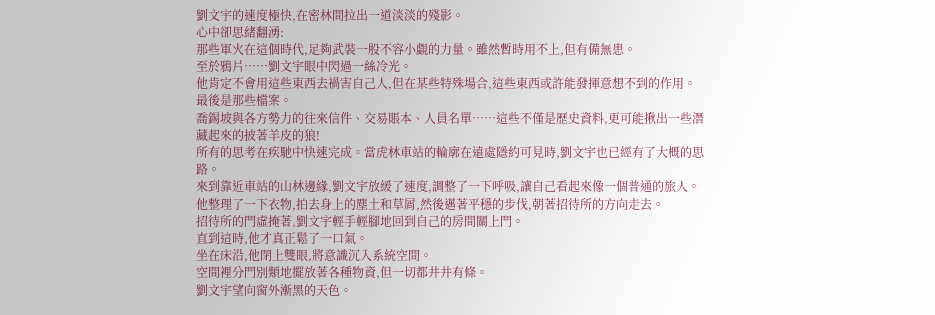劉文宇的速度極快,在密林間拉出一道淡淡的殘影。
心中卻思緒翻湧:
那些軍火在這個時代,足夠武裝一股不容小覷的力量。雖然暫時用不上,但有備無患。
至於鴉片……劉文宇眼中閃過一絲冷光。
他肯定不會用這些東西去禍害自己人,但在某些特殊場合,這些東西或許能發揮意想不到的作用。
最後是那些檔案。
喬錫坡與各方勢力的往來信件、交易賬本、人員名單……這些不僅是歷史資料,更可能揪出一些潛藏起來的披著羊皮的狼!
所有的思考在疾馳中快速完成。當虎林車站的輪廓在遠處隱約可見時,劉文宇也已經有了大概的思路。
來到靠近車站的山林邊緣,劉文宇放緩了速度,調整了一下呼吸,讓自己看起來像一個普通的旅人。
他整理了一下衣物,拍去身上的塵土和草屑,然後邁著平穩的步伐,朝著招待所的方向走去。
招待所的門虛掩著,劉文宇輕手輕腳地回到自己的房間關上門。
直到這時,他才真正鬆了一口氣。
坐在床沿,他閉上雙眼,將意識沉入系統空間。
空間裡分門別類地擺放著各種物資,但一切都井井有條。
劉文宇望向窗外漸黑的天色。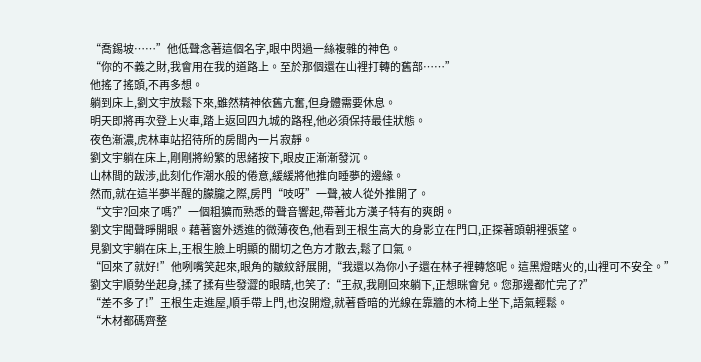“喬錫坡……”他低聲念著這個名字,眼中閃過一絲複雜的神色。
“你的不義之財,我會用在我的道路上。至於那個還在山裡打轉的舊部……”
他搖了搖頭,不再多想。
躺到床上,劉文宇放鬆下來,雖然精神依舊亢奮,但身體需要休息。
明天即將再次登上火車,踏上返回四九城的路程,他必須保持最佳狀態。
夜色漸濃,虎林車站招待所的房間內一片寂靜。
劉文宇躺在床上,剛剛將紛繁的思緒按下,眼皮正漸漸發沉。
山林間的跋涉,此刻化作潮水般的倦意,緩緩將他推向睡夢的邊緣。
然而,就在這半夢半醒的朦朧之際,房門“吱呀”一聲,被人從外推開了。
“文宇?回來了嗎?”一個粗獷而熟悉的聲音響起,帶著北方漢子特有的爽朗。
劉文宇聞聲睜開眼。藉著窗外透進的微薄夜色,他看到王根生高大的身影立在門口,正探著頭朝裡張望。
見劉文宇躺在床上,王根生臉上明顯的關切之色方才散去,鬆了口氣。
“回來了就好!”他咧嘴笑起來,眼角的皺紋舒展開,“我還以為你小子還在林子裡轉悠呢。這黑燈瞎火的,山裡可不安全。”
劉文宇順勢坐起身,揉了揉有些發澀的眼睛,也笑了:“王叔,我剛回來躺下,正想眯會兒。您那邊都忙完了?”
“差不多了!”王根生走進屋,順手帶上門,也沒開燈,就著昏暗的光線在靠牆的木椅上坐下,語氣輕鬆。
“木材都碼齊整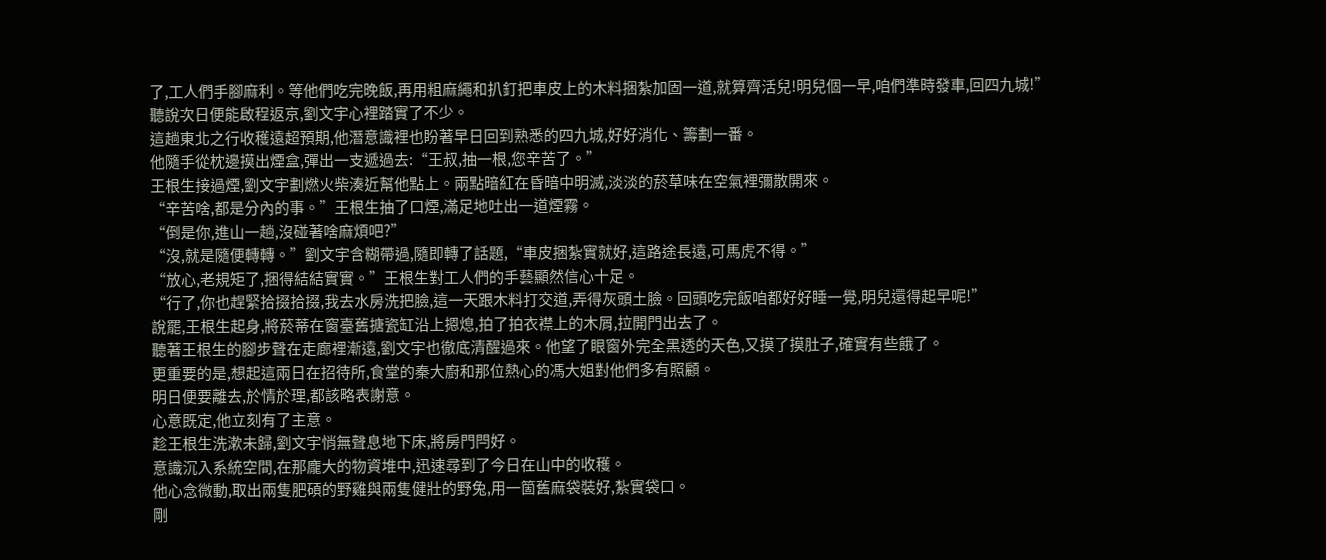了,工人們手腳麻利。等他們吃完晚飯,再用粗麻繩和扒釘把車皮上的木料捆紮加固一道,就算齊活兒!明兒個一早,咱們準時發車,回四九城!”
聽說次日便能啟程返京,劉文宇心裡踏實了不少。
這趟東北之行收穫遠超預期,他潛意識裡也盼著早日回到熟悉的四九城,好好消化、籌劃一番。
他隨手從枕邊摸出煙盒,彈出一支遞過去:“王叔,抽一根,您辛苦了。”
王根生接過煙,劉文宇劃燃火柴湊近幫他點上。兩點暗紅在昏暗中明滅,淡淡的菸草味在空氣裡彌散開來。
“辛苦啥,都是分內的事。”王根生抽了口煙,滿足地吐出一道煙霧。
“倒是你,進山一趟,沒碰著啥麻煩吧?”
“沒,就是隨便轉轉。”劉文宇含糊帶過,隨即轉了話題,“車皮捆紮實就好,這路途長遠,可馬虎不得。”
“放心,老規矩了,捆得結結實實。”王根生對工人們的手藝顯然信心十足。
“行了,你也趕緊拾掇拾掇,我去水房洗把臉,這一天跟木料打交道,弄得灰頭土臉。回頭吃完飯咱都好好睡一覺,明兒還得起早呢!”
說罷,王根生起身,將菸蒂在窗臺舊搪瓷缸沿上摁熄,拍了拍衣襟上的木屑,拉開門出去了。
聽著王根生的腳步聲在走廊裡漸遠,劉文宇也徹底清醒過來。他望了眼窗外完全黑透的天色,又摸了摸肚子,確實有些餓了。
更重要的是,想起這兩日在招待所,食堂的秦大廚和那位熱心的馮大姐對他們多有照顧。
明日便要離去,於情於理,都該略表謝意。
心意既定,他立刻有了主意。
趁王根生洗漱未歸,劉文宇悄無聲息地下床,將房門閂好。
意識沉入系統空間,在那龐大的物資堆中,迅速尋到了今日在山中的收穫。
他心念微動,取出兩隻肥碩的野雞與兩隻健壯的野兔,用一箇舊麻袋裝好,紮實袋口。
剛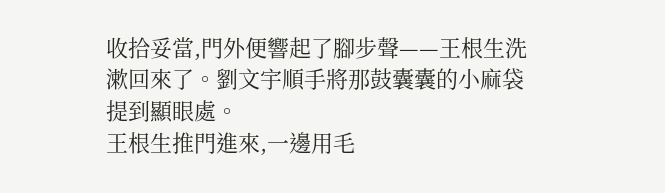收拾妥當,門外便響起了腳步聲——王根生洗漱回來了。劉文宇順手將那鼓囊囊的小麻袋提到顯眼處。
王根生推門進來,一邊用毛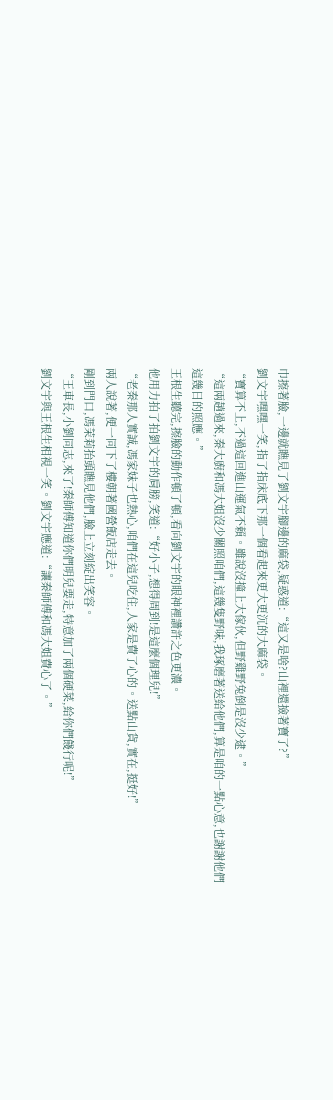巾擦著臉,一邊就瞧見了劉文宇腳邊的麻袋,疑惑道:“這又是啥?山裡還撿著寶了?”
劉文宇嘿嘿一笑,指了指床底下那一個看起來更大更沉的大麻袋。
“寶算不上,不過這回進山運氣不賴。雖說沒撞上大傢伙,但野雞野兔倒是沒少逮。”
“這兩趟過來,秦大廚和馮大姐沒少關照咱們,這幾隻野味,我琢磨著送給他們,算是咱的一點心意,也謝謝他們這幾日的照應。”
王根生聽完,擦臉的動作頓了頓,看向劉文宇的眼神裡讚許之色更濃。
他用力拍了拍劉文宇的肩膀,笑道:“好小子,想得周到!是這麼個理兒!”
“老秦那人實誠,馮家妹子也熱心,咱們在這兒吃住,人家是費了心的。送點山貨,實在,挺好!”
兩人說著,便一同下了樓朝著國營飯店走去。
剛到門口,馮茉莉抬頭瞧見他們,臉上立刻綻出笑容。
“王車長,小劉同志,來了!秦師傅知道你們明兒要走,特意加了兩個硬菜,給你們餞行呢!”
劉文宇與王根生相視一笑。劉文宇應道:“讓秦師傅和馮大姐費心了。”